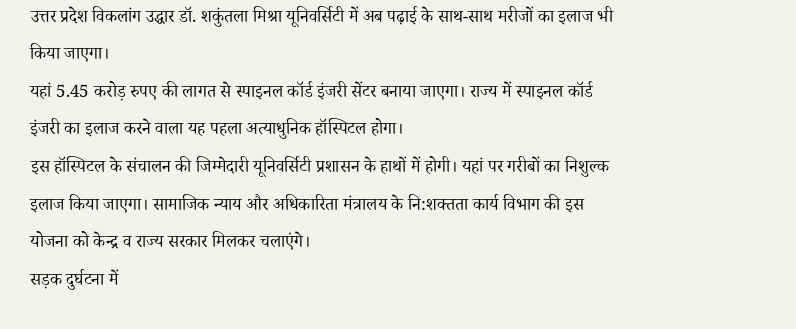उत्तर प्रदेश विकलांग उद्धार डॉ. शकुंतला मिश्रा यूनिवर्सिटी में अब पढ़ाई के साथ-साथ मरीजों का इलाज भी किया जाएगा।
यहां 5.45 करोड़ रुपए की लागत से स्पाइनल कॉर्ड इंजरी सेंटर बनाया जाएगा। राज्य में स्पाइनल कॉर्ड इंजरी का इलाज करने वाला यह पहला अत्याधुनिक हॉस्पिटल होगा।
इस हॉस्पिटल के संचालन की जिम्मेदारी यूनिवर्सिटी प्रशासन के हाथों में होगी। यहां पर गरीबों का निशुल्क इलाज किया जाएगा। सामाजिक न्याय और अधिकारिता मंत्रालय के नि:शक्तता कार्य विभाग की इस योजना को केन्द्र व राज्य सरकार मिलकर चलाएंगे।
सड़क दुर्घटना में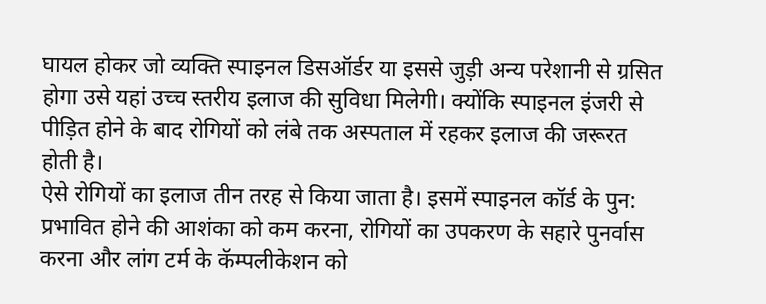घायल होकर जो व्यक्ति स्पाइनल डिसऑर्डर या इससे जुड़ी अन्य परेशानी से ग्रसित होगा उसे यहां उच्च स्तरीय इलाज की सुविधा मिलेगी। क्योंकि स्पाइनल इंजरी से पीड़ित होने के बाद रोगियों को लंबे तक अस्पताल में रहकर इलाज की जरूरत होती है।
ऐसे रोगियों का इलाज तीन तरह से किया जाता है। इसमें स्पाइनल कॉर्ड के पुन: प्रभावित होने की आशंका को कम करना, रोगियों का उपकरण के सहारे पुनर्वास करना और लांग टर्म के कॅम्पलीकेशन को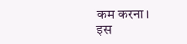कम करना।
इस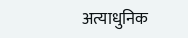अत्याधुनिक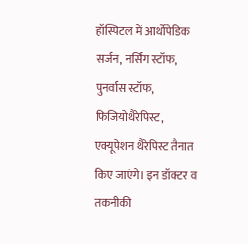हॉस्पिटल में आर्थोपेडिक सर्जन, नर्सिंग स्टॉफ, पुनर्वास स्टॉफ, फिजियोथैरेपिस्ट, एक्यूपेशन थैरेपिस्ट तैनात किए जाएंगे। इन डॉक्टर व तकनीकी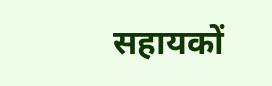सहायकों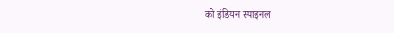को इंडियन स्पाइनल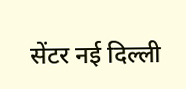सेंटर नई दिल्ली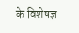के विशेषज्ञ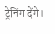ट्रेनिंग देंगे।